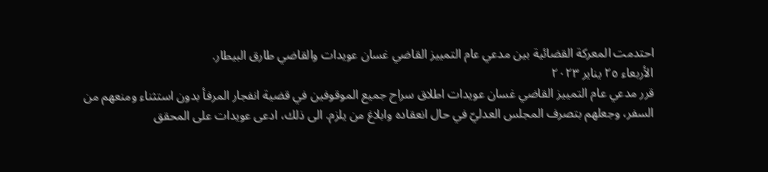احتدمت المعركة القضائية بين مدعي عام التمييز القاضي غسان عويدات والقاضي طارق البيطار.
الأربعاء ٢٥ يناير ٢٠٢٣
قرر مدعي عام التمييز القاضي غسان عويدات اطلاق سراح جميع الموقوفين في قضية انفجار المرفأ بدون استثناء ومنعهم من السفر، وجعلهم بتصرف المجلس العدليّ في حال انعقاده وابلاغ من يلزم. الى ذلك، ادعى عويدات على المحقق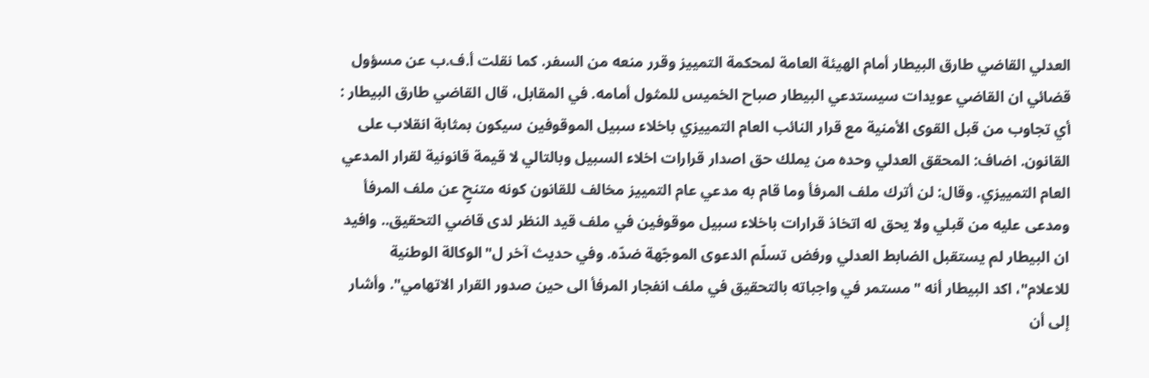العدلي القاضي طارق البيطار أمام الهيئة العامة لمحكمة التمييز وقرر منعه من السفر. كما نقلت أ.ف.ب عن مسؤول قضائي ان القاضي عويدات سيستدعي البيطار صباح الخميس للمثول أمامه. في المقابل، قال القاضي طارق البيطار : أي تجاوب من قبل القوى الأمنية مع قرار النائب العام التمييزي باخلاء سبيل الموقوفين سيكون بمثابة انقلاب على القانون. اضاف: المحقق العدلي وحده من يملك حق اصدار قرارات اخلاء السبيل وبالتالي لا قيمة قانونية لقرار المدعي العام التمييزي. وقال: لن أترك ملف المرفأ وما قام به مدعي عام التمييز مخالف للقانون كونه متنحٍ عن ملف المرفأ ومدعى عليه من قبلي ولا يحق له اتخاذ قرارات باخلاء سبيل موقوفين في ملف قيد النظر لدى قاضي التحقيق.. وافيد ان البيطار لم يستقبل الضابط العدلي ورفض تسلّم الدعوى الموجّهة ضدّه. وفي حديث آخر ل"الوكالة الوطنية للاعلام"، اكد البيطار أنه "مستمر في واجباته بالتحقيق في ملف انفجار المرفأ الى حين صدور القرار الاتهامي". وأشار إلى أن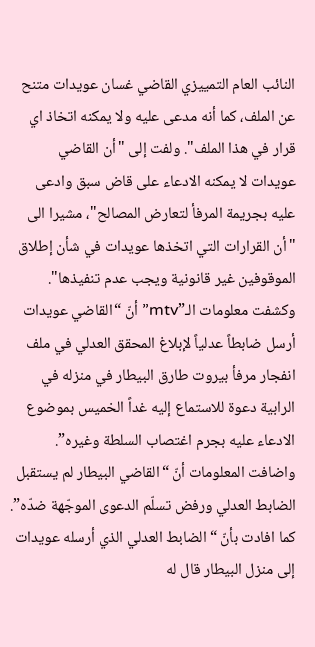النائب العام التمييزي القاضي غسان عويدات متنح عن الملف، كما أنه مدعى عليه ولا يمكنه اتخاذ اي قرار في هذا الملف". ولفت إلى "أن القاضي عويدات لا يمكنه الادعاء على قاض سبق وادعى عليه بجريمة المرفأ لتعارض المصالح"، مشيرا الى "أن القرارات التي اتخذها عويدات في شأن إطلاق الموقوفين غير قانونية ويجب عدم تنفيذها". وكشفت معلومات الـ”mtv” أنّ “القاضي عويدات أرسل ضابطاً عدلياً لإبلاغ المحقق العدلي في ملف انفجار مرفأ بيروت طارق البيطار في منزله في الرابية دعوة للاستماع إليه غداً الخميس بموضوع الادعاء عليه بجرم اغتصاب السلطة وغيره”. واضافت المعلومات أنّ “القاضي البيطار لم يستقبل الضابط العدلي ورفض تسلّم الدعوى الموجّهة ضدّه”. كما افادت بأنّ “الضابط العدلي الذي أرسله عويدات إلى منزل البيطار قال له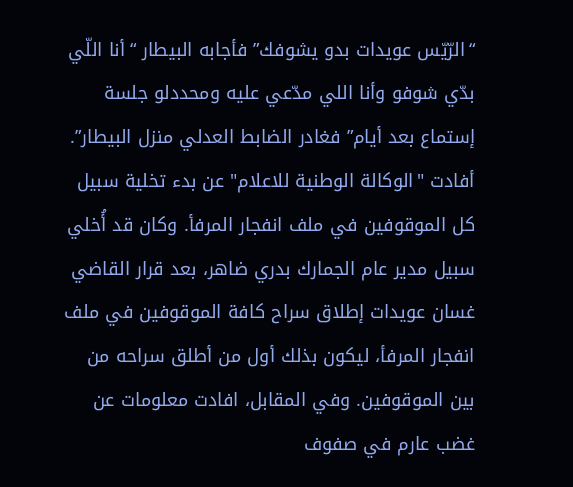“الرّيّس عويدات بدو يشوفك” فأجابه البيطار “أنا اللّي بدّي شوفو وأنا اللي مدّعي عليه ومحددلو جلسة إستماع بعد أيام” فغادر الضابط العدلي منزل البيطار”. أفادت "الوكالة الوطنية للاعلام" عن بدء تخلية سبيل كل الموقوفين في ملف انفجار المرفأ. وكان قد أُخلي سبيل مدير عام الجمارك بدري ضاهر، بعد قرار القاضي غسان عويدات إطلاق سراح كافة الموقوفين في ملف انفجار المرفأ، ليكون بذلك أول من أطلق سراحه من بين الموقوفين. وفي المقابل، افادت معلومات عن غضب عارم في صفوف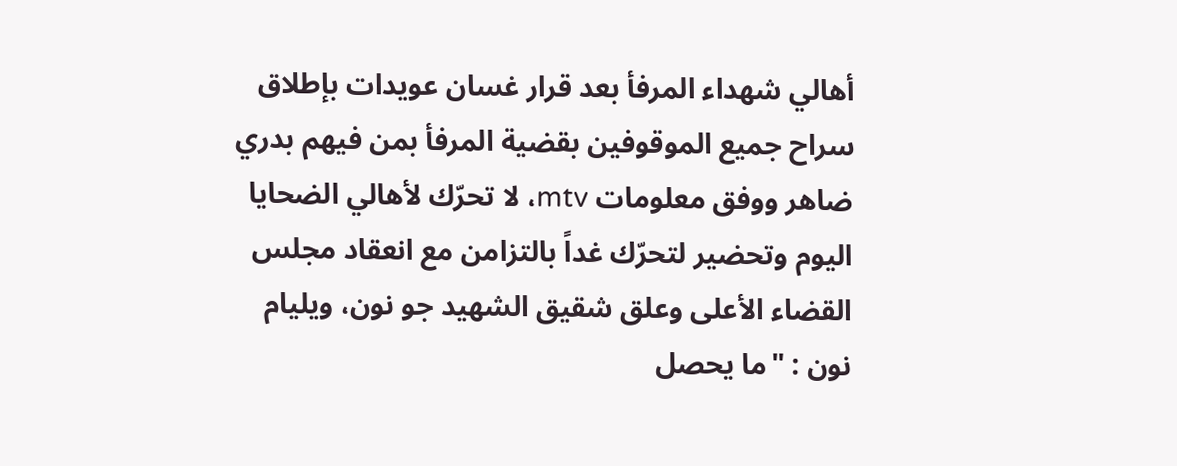أهالي شهداء المرفأ بعد قرار غسان عويدات بإطلاق سراح جميع الموقوفين بقضية المرفأ بمن فيهم بدري ضاهر ووفق معلومات mtv، لا تحرّك لأهالي الضحايا اليوم وتحضير لتحرّك غداً بالتزامن مع انعقاد مجلس القضاء الأعلى وعلق شقيق الشهيد جو نون، ويليام نون : "ما يحصل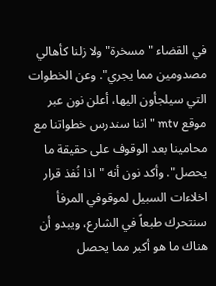في القضاء "مسخرة" ولا زلنا كأهالي مصدومين مما يجري". وعن الخطوات التي سيلجأون اليها، أعلن نون عبر موقع mtv "اننا سندرس خطواتنا مع محامينا بعد الوقوف على حقيقة ما يحصل". وأكد نون أنه "اذا نُفذ قرار اخلاءات السبيل لموقوفي المرفأ سنتحرك طبعاً في الشارع، ويبدو أن هناك ما هو أكبر مما يحصل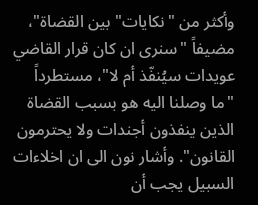وأكثر من "نكايات" بين القضاة"، مضيفاً "سنرى ان كان قرار القاضي عويدات سيُنفّذ أم لا"، مستطرداً "ما وصلنا اليه هو بسبب القضاة الذين ينفذون أجندات ولا يحترمون القانون". وأشار نون الى ان اخلاءات السبيل يجب أن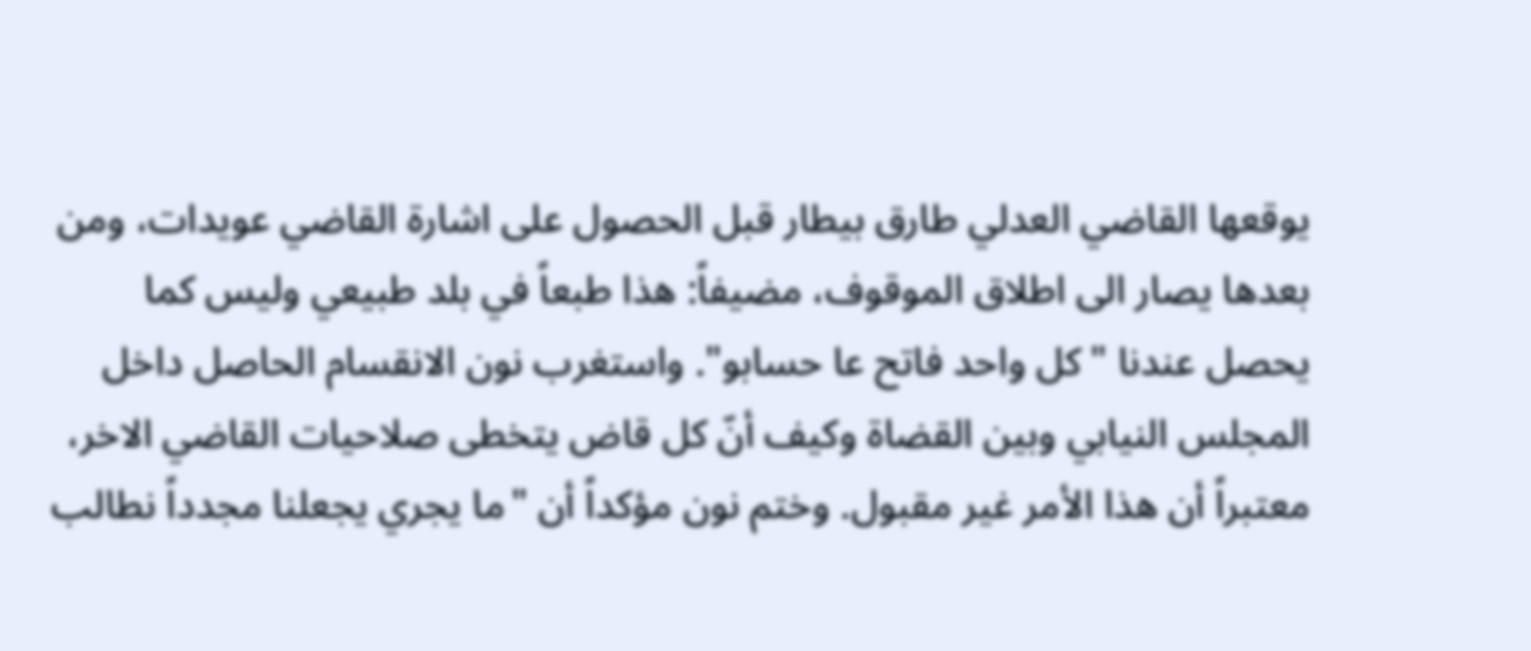يوقعها القاضي العدلي طارق بيطار قبل الحصول على اشارة القاضي عويدات، ومن بعدها يصار الى اطلاق الموقوف، مضيفاً: هذا طبعاً في بلد طبيعي وليس كما يحصل عندنا "كل واحد فاتح عا حسابو". واستغرب نون الانقسام الحاصل داخل المجلس النيابي وبين القضاة وكيف أنّ كل قاض يتخطى صلاحيات القاضي الاخر، معتبراً أن هذا الأمر غير مقبول. وختم نون مؤكداً أن "ما يجري يجعلنا مجدداً نطالب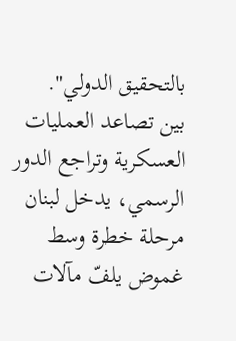بالتحقيق الدولي".
بين تصاعد العمليات العسكرية وتراجع الدور الرسمي، يدخل لبنان مرحلة خطرة وسط غموض يلفّ مآلات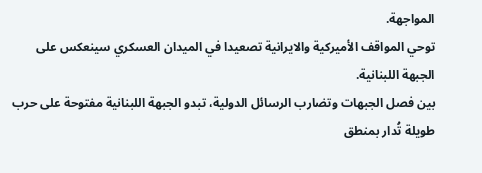المواجهة.
توحي المواقف الأميركية والايرانية تصعيدا في الميدان العسكري سينعكس على الجبهة اللبنانية.
بين فصل الجبهات وتضارب الرسائل الدولية، تبدو الجبهة اللبنانية مفتوحة على حرب طويلة تُدار بمنطق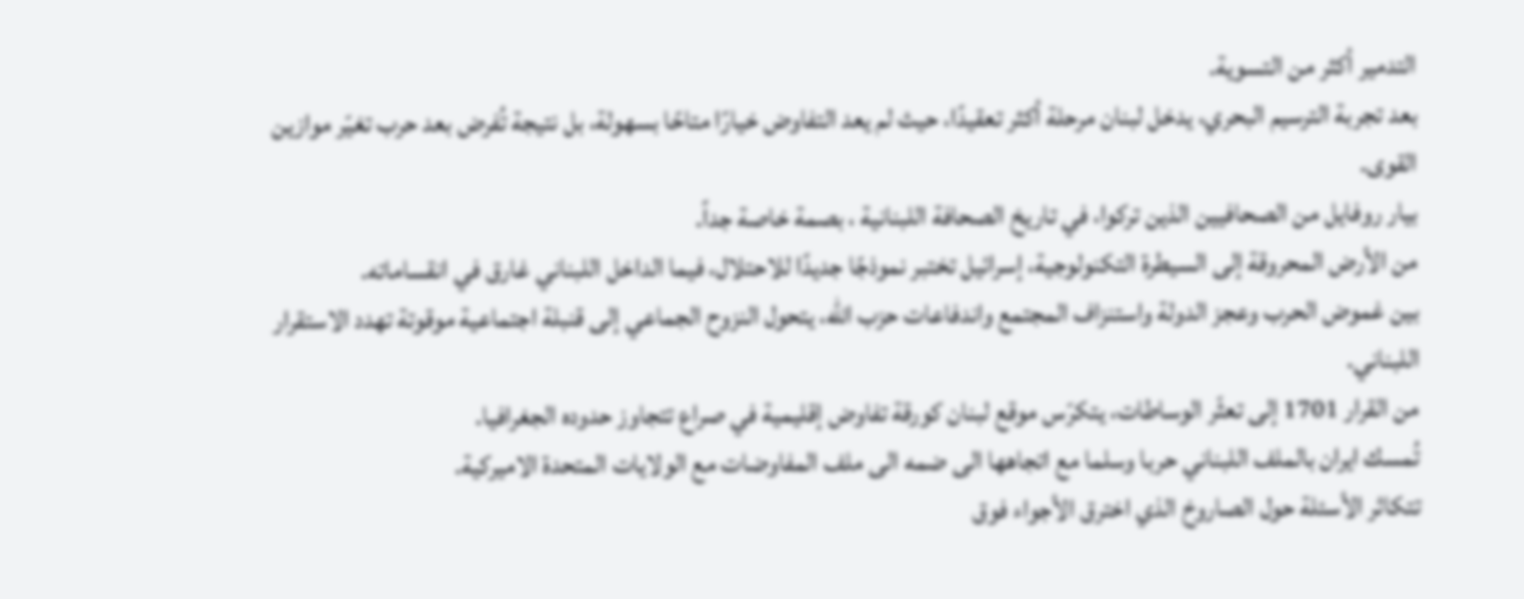التدمير أكثر من التسوية.
بعد تجربة الترسيم البحري، يدخل لبنان مرحلة أكثر تعقيدًا، حيث لم يعد التفاوض خيارًا متاحًا بسهولة، بل نتيجة تُفرض بعد حرب تغيّر موازين القوى.
بيار روفايل من الصحافيين الذين تركوا، في تاريخ الصحافة اللبنانية ، بصمة خاصة جداً.
من الأرض المحروقة إلى السيطرة التكنولوجية، إسرائيل تختبر نموذجًا جديدًا للاحتلال، فيما الداخل اللبناني غارق في انقساماته.
بين غموض الحرب وعجز الدولة واستنزاف المجتمع واندفاعات حزب الله، يتحول النزوح الجماعي إلى قنبلة اجتماعية موقوتة تهدد الاستقرار اللبناني.
من القرار 1701 إلى تعثّر الوساطات، يتكرّس موقع لبنان كورقة تفاوض إقليمية في صراع تتجاوز حدوده الجغرافيا.
تُمسك ايران بالملف اللبناني حربا وسلما مع اتجاهها الى ضمه الى ملف المفاوضات مع الولايات المتحدة الاميركية.
تتكاثر الأسئلة حول الصاروخ الذي اخترق الأجواء فوق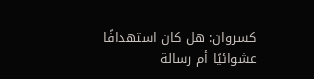كسروان: هل كان استهدافًا عشوائيًا أم رسالة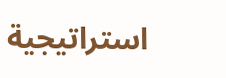استراتيجية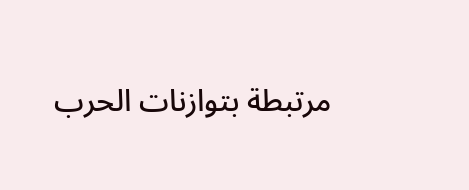مرتبطة بتوازنات الحرب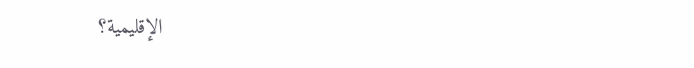الإقليمية؟